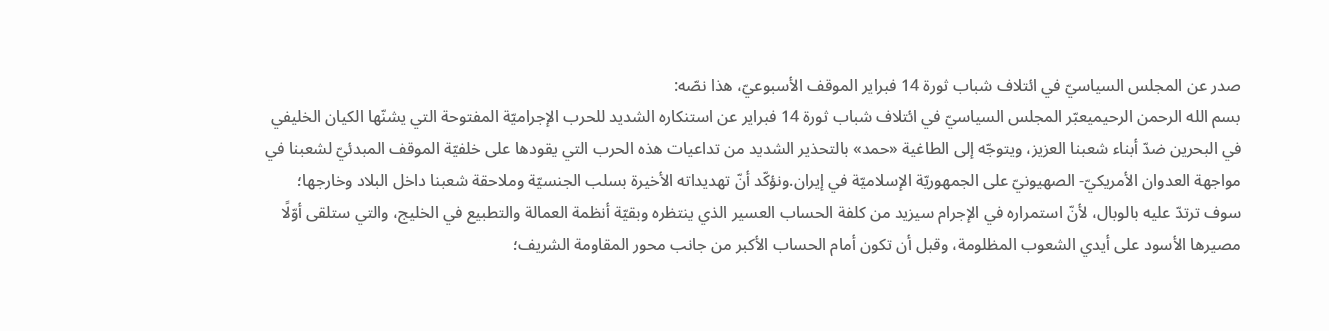صدر عن المجلس السياسيّ في ائتلاف شباب ثورة 14 فبراير الموقف الأسبوعيّ، هذا نصّه:
بسم الله الرحمن الرحيميعبّر المجلس السياسيّ في ائتلاف شباب ثورة 14 فبراير عن استنكاره الشديد للحرب الإجراميّة المفتوحة التي يشنّها الكيان الخليفي في البحرين ضدّ أبناء شعبنا العزيز، ويتوجّه إلى الطاغية «حمد» بالتحذير الشديد من تداعيات هذه الحرب التي يقودها على خلفيّة الموقف المبدئيّ لشعبنا في مواجهة العدوان الأمريكيّ- الصهيونيّ على الجمهوريّة الإسلاميّة في إيران.ونؤكّد أنّ تهديداته الأخيرة بسلب الجنسيّة وملاحقة شعبنا داخل البلاد وخارجها؛ سوف ترتدّ عليه بالوبال، لأنّ استمراره في الإجرام سيزيد من كلفة الحساب العسير الذي ينتظره وبقيّة أنظمة العمالة والتطبيع في الخليج، والتي ستلقى أوّلًا مصيرها الأسود على أيدي الشعوب المظلومة، وقبل أن تكون أمام الحساب الأكبر من جانب محور المقاومة الشريف؛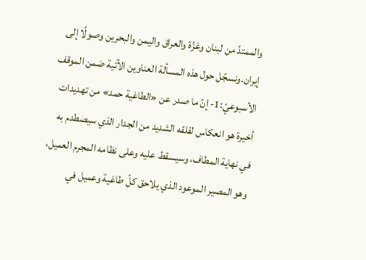والممتدّ من لبنان وغزّة والعراق واليمن والبحرين وصولًا إلى إيران.ونسجّل حول هذه المسألة العناوين الآتية ضمن الموقف الأسبوعيّ:1- إنّ ما صدر عن «الطاغية حمد» من تهديدات أخيرة هو انعكاس لقلقه الشديد من الجدار الذي سيصطدم به في نهاية المطاف، وسيسقط عليه وعلى نظامه المجرم العميل، وهو المصير الموعود الذي يلاحق كلّ طاغية وعميل في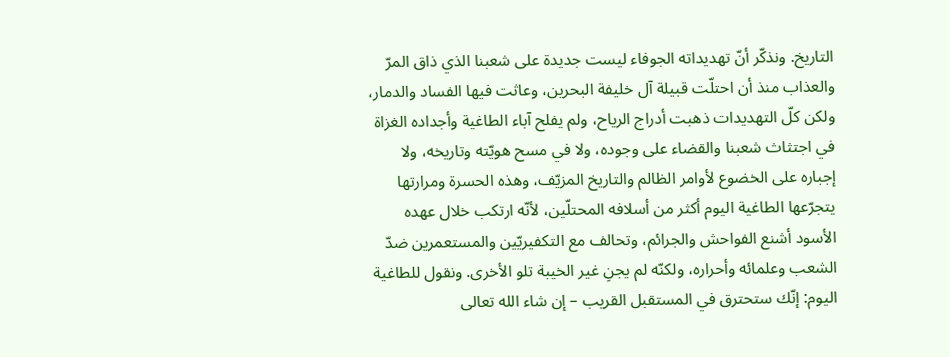التاريخ. ونذكّر أنّ تهديداته الجوفاء ليست جديدة على شعبنا الذي ذاق المرّ والعذاب منذ أن احتلّت قبيلة آل خليفة البحرين، وعاثت فيها الفساد والدمار، ولكن كلّ التهديدات ذهبت أدراج الرياح، ولم يفلح آباء الطاغية وأجداده الغزاة في اجتثاث شعبنا والقضاء على وجوده، ولا في مسح هويّته وتاريخه، ولا إجباره على الخضوع لأوامر الظالم والتاريخ المزيّف، وهذه الحسرة ومرارتها يتجرّعها الطاغية اليوم أكثر من أسلافه المحتلّين، لأنّه ارتكب خلال عهده الأسود أشنع الفواحش والجرائم، وتحالف مع التكفيريّين والمستعمرين ضدّ الشعب وعلمائه وأحراره، ولكنّه لم يجنِ غير الخيبة تلو الأخرى. ونقول للطاغية اليوم: إنّك ستحترق في المستقبل القريب – إن شاء الله تعالى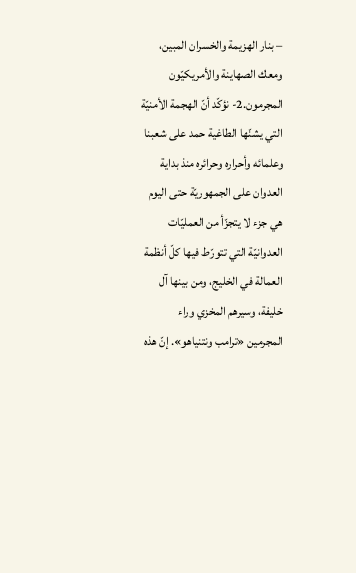– بنار الهزيمة والخسران المبين، ومعك الصهاينة والأمريكيّون المجرمون.2- نؤكّد أنّ الهجمة الأمنيّة التي يشنّها الطاغية حمد على شعبنا وعلمائه وأحراره وحرائره منذ بداية العدوان على الجمهوريّة حتى اليوم هي جزء لا يتجزّأ من العمليّات العدوانيّة التي تتورّط فيها كلّ أنظمة العمالة في الخليج، ومن بينها آل خليفة، وسيرهم المخزي وراء المجرمين «ترامب ونتنياهو». إنّ هذه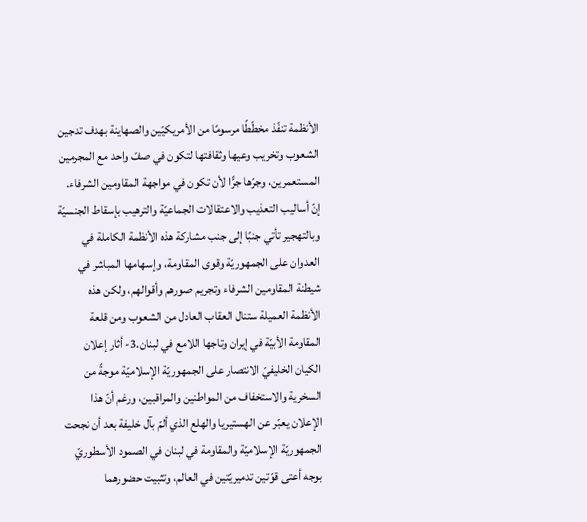الأنظمة تنفّذ مخطّطًا مرسومًا من الأمريكيّين والصهاينة بهدف تدجين الشعوب وتخريب وعيها وثقافتها لتكون في صفّ واحد مع المجرمين المستعمرين، وجرّها جرًّا لأن تكون في مواجهة المقاومين الشرفاء. إنّ أساليب التعذيب والاعتقالات الجماعيّة والترهيب بإسقاط الجنسيّة وبالتهجير تأتي جنبًا إلى جنب مشاركة هذه الأنظمة الكاملة في العدوان على الجمهوريّة وقوى المقاومة، وإسهامها المباشر في شيطنة المقاومين الشرفاء وتجريم صورهم وأقوالهم، ولكن هذه الأنظمة العميلة ستنال العقاب العادل من الشعوب ومن قلعة المقاومة الأبيّة في إيران وتاجها اللامع في لبنان.3- أثار إعلان الكيان الخليفيّ الانتصار على الجمهوريّة الإسلاميّة موجةً من السخرية والاستخفاف من المواطنين والمراقبين، ورغم أنّ هذا الإعلان يعبّر عن الهستيريا والهلع الذي ألمّ بآل خليفة بعد أن نجحت الجمهوريّة الإسلاميّة والمقاومة في لبنان في الصمود الأسطوريّ بوجه أعتى قوّتين تدميريّتين في العالم، وتثبيت حضورهما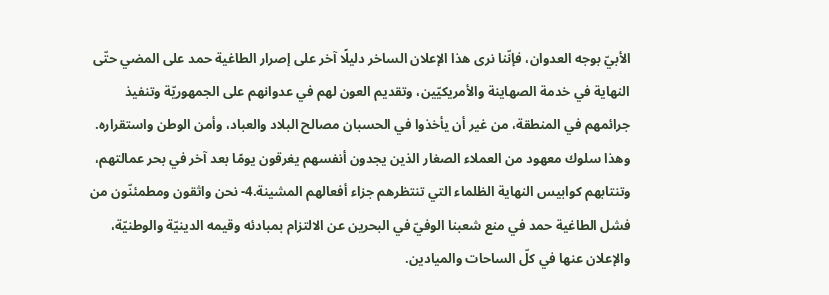الأبيّ بوجه العدوان، فإنّنا نرى هذا الإعلان الساخر دليلًا آخر على إصرار الطاغية حمد على المضي حتّى النهاية في خدمة الصهاينة والأمريكيّين، وتقديم العون لهم في عدوانهم على الجمهوريّة وتنفيذ جرائمهم في المنطقة، من غير أن يأخذوا في الحسبان مصالح البلاد والعباد، وأمن الوطن واستقراره. وهذا سلوك معهود من العملاء الصغار الذين يجدون أنفسهم يغرقون يومًا بعد آخر في بحر عمالتهم، وتنتابهم كوابيس النهاية الظلماء التي تنتظرهم جزاء أفعالهم المشينة.4- نحن واثقون ومطمئنّون من فشل الطاغية حمد في منع شعبنا الوفيّ في البحرين عن الالتزام بمبادئه وقيمه الدينيّة والوطنيّة، والإعلان عنها في كلّ الساحات والميادين.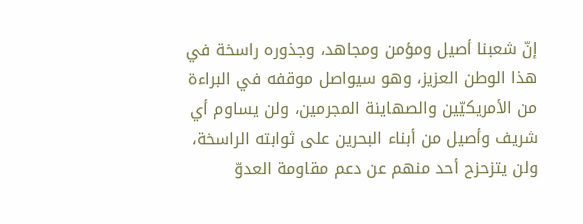إنّ شعبنا أصيل ومؤمن ومجاهد، وجذوره راسخة في هذا الوطن العزيز، وهو سيواصل موقفه في البراءة من الأمريكيّين والصهاينة المجرمين، ولن يساوم أي شريف وأصيل من أبناء البحرين على ثوابته الراسخة، ولن يتزحزح أحد منهم عن دعم مقاومة العدوّ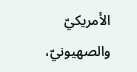الأمريكيّ والصهيونيّ،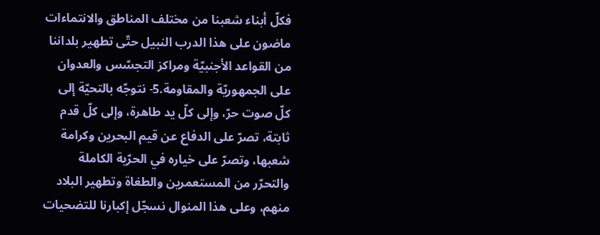فكلّ أبناء شعبنا من مختلف المناطق والانتماءات ماضون على هذا الدرب النبيل حتّى تطهير بلداننا من القواعد الأجنبيّة ومراكز التجسّس والعدوان على الجمهوريّة والمقاومة.5- نتوجّه بالتحيّة إلى كلّ صوت حرّ، وإلى كلّ يد طاهرة، وإلى كلّ قدم ثابتة، تصرّ على الدفاع عن قيم البحرين وكرامة شعبها، وتصرّ على خياره في الحرّية الكاملة والتحرّر من المستعمرين والطغاة وتطهير البلاد منهم، وعلى هذا المنوال نسجّل إكبارنا للتضحيات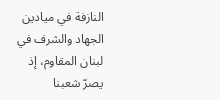النازفة في ميادين الجهاد والشرف في لبنان المقاوم، إذ يصرّ شعبنا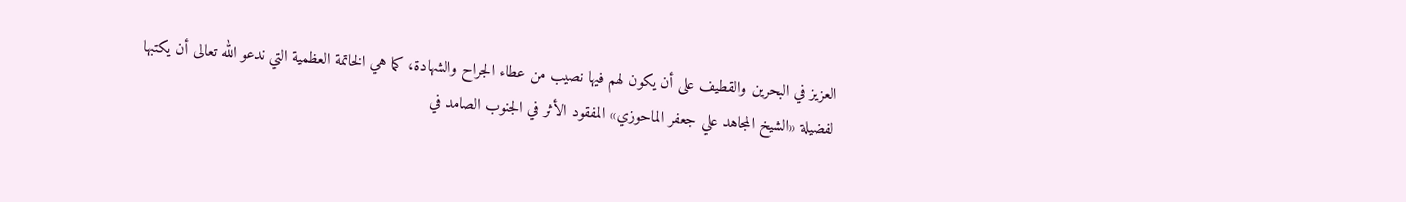العزيز في البحرين والقطيف على أن يكون لهم فيها نصيب من عطاء الجراح والشهادة، كما هي الخاتمة العظمية التي ندعو الله تعالى أن يكتبها لفضيلة «الشيخ المجاهد علي جعفر الماحوزي» المفقود الأثر في الجنوب الصامد في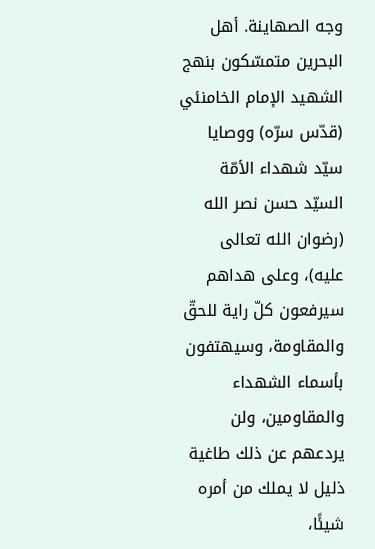وجه الصهاينة. أهل البحرين متمسّكون بنهج الشهيد الإمام الخامنئي (قدّس سرّه) ووصايا سيّد شهداء الأمّة السيّد حسن نصر الله (رضوان الله تعالى عليه)، وعلى هداهم سيرفعون كلّ راية للحقّ والمقاومة، وسيهتفون بأسماء الشهداء والمقاومين، ولن يردعهم عن ذلك طاغية ذليل لا يملك من أمره شيئًا،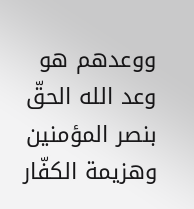ووعدهم هو وعد الله الحقّ بنصر المؤمنين وهزيمة الكفّار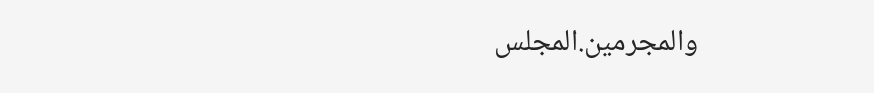والمجرمين.المجلس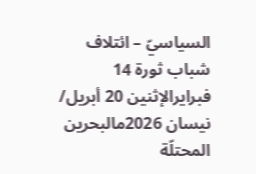السياسيّ – ائتلاف شباب ثورة 14 فبرايرالإثنين 20 أبريل/ نيسان 2026مالبحرين المحتلّة